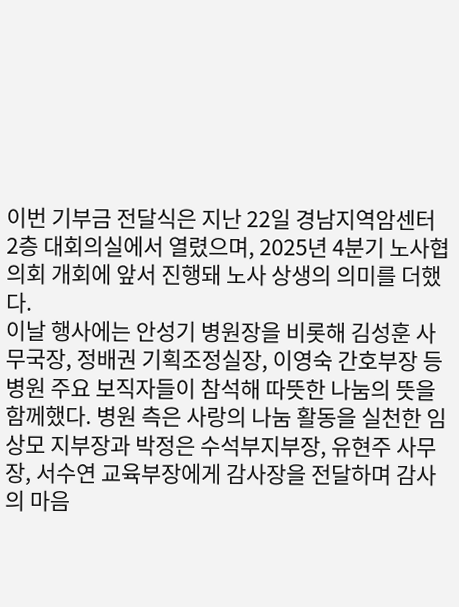이번 기부금 전달식은 지난 22일 경남지역암센터 2층 대회의실에서 열렸으며, 2025년 4분기 노사협의회 개회에 앞서 진행돼 노사 상생의 의미를 더했다.
이날 행사에는 안성기 병원장을 비롯해 김성훈 사무국장, 정배권 기획조정실장, 이영숙 간호부장 등 병원 주요 보직자들이 참석해 따뜻한 나눔의 뜻을 함께했다. 병원 측은 사랑의 나눔 활동을 실천한 임상모 지부장과 박정은 수석부지부장, 유현주 사무장, 서수연 교육부장에게 감사장을 전달하며 감사의 마음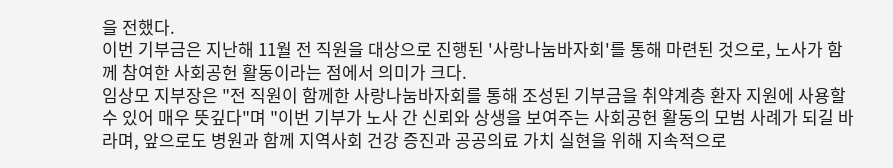을 전했다.
이번 기부금은 지난해 11월 전 직원을 대상으로 진행된 '사랑나눔바자회'를 통해 마련된 것으로, 노사가 함께 참여한 사회공헌 활동이라는 점에서 의미가 크다.
임상모 지부장은 "전 직원이 함께한 사랑나눔바자회를 통해 조성된 기부금을 취약계층 환자 지원에 사용할 수 있어 매우 뜻깊다"며 "이번 기부가 노사 간 신뢰와 상생을 보여주는 사회공헌 활동의 모범 사례가 되길 바라며, 앞으로도 병원과 함께 지역사회 건강 증진과 공공의료 가치 실현을 위해 지속적으로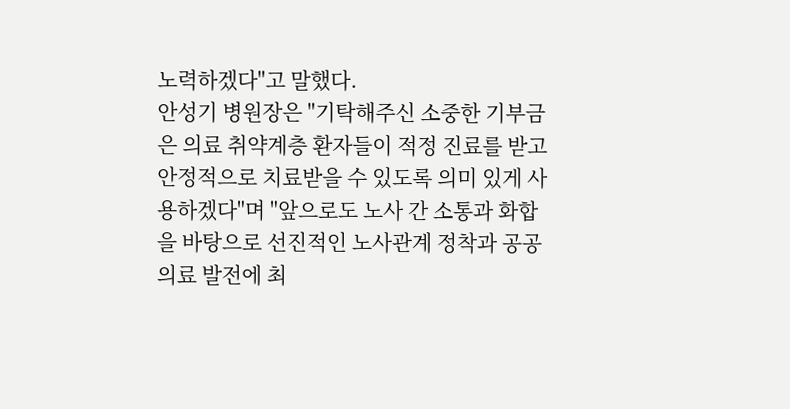노력하겠다"고 말했다.
안성기 병원장은 "기탁해주신 소중한 기부금은 의료 취약계층 환자들이 적정 진료를 받고 안정적으로 치료받을 수 있도록 의미 있게 사용하겠다"며 "앞으로도 노사 간 소통과 화합을 바탕으로 선진적인 노사관계 정착과 공공의료 발전에 최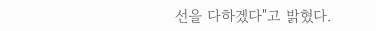선을 다하겠다"고 밝혔다.